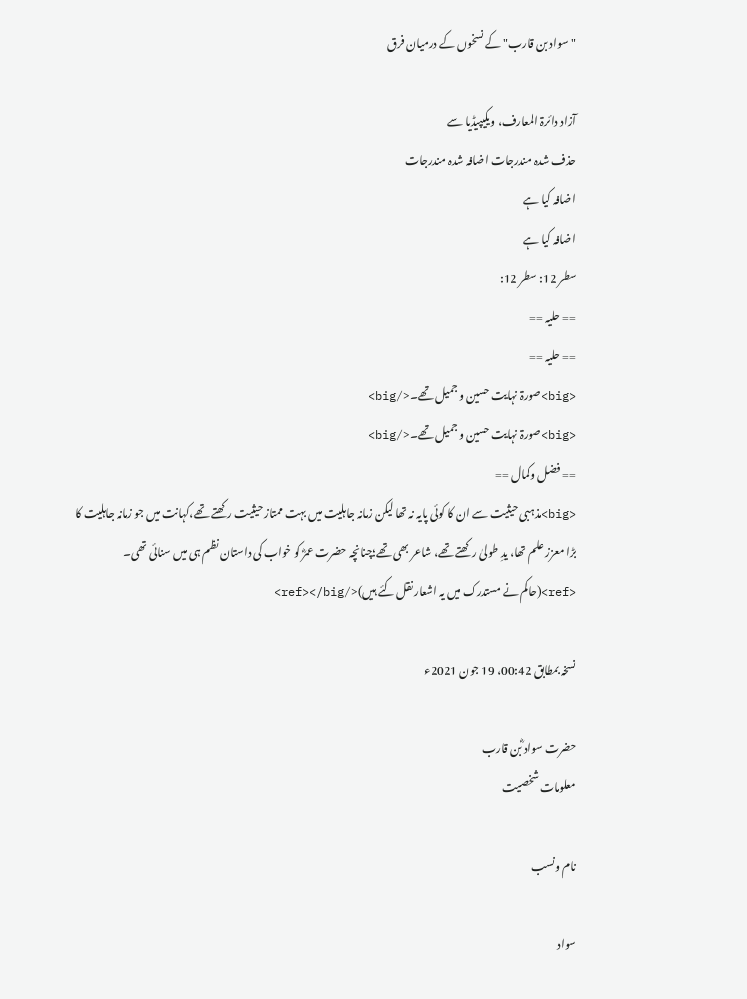"سواد بن قارب" کے نسخوں کے درمیان فرق

آزاد دائرۃ المعارف، ویکیپیڈیا سے
حذف شدہ مندرجات اضافہ شدہ مندرجات
اضافہ کیا ہے
اضافہ کیا ہے
سطر 12: سطر 12:
== حلیہ ==
== حلیہ ==
<big>صورۃ نہایت حسین و جمیل تھے۔</big>
<big>صورۃ نہایت حسین و جمیل تھے۔</big>
== فضل وکمال ==
<big>مذہبی حیثیت سے ان کا کوئی پایہ نہ تھا لیکن زمانہ جاہلیت میں بہت ممتاز حیثیت رکھتے تھے،کہانت میں جو زمانہ جاہلیت کا بڑا معزز علم تھا، یدِ طولیٰ رکھتے تھے، شاعر بھی تھے؛چنانچہ حضرت عمرؓ کو خواب کی داستان نظم ہی میں سنائی تھی۔
<ref>(حاکم نے مستدرک میں یہ اشعار نقل کئے ہیں)</ref></big>

نسخہ بمطابق 00:42، 19 جون 2021ء

حضرت سواد ؓبن قارب
معلومات شخصیت

نام ونسب

سواد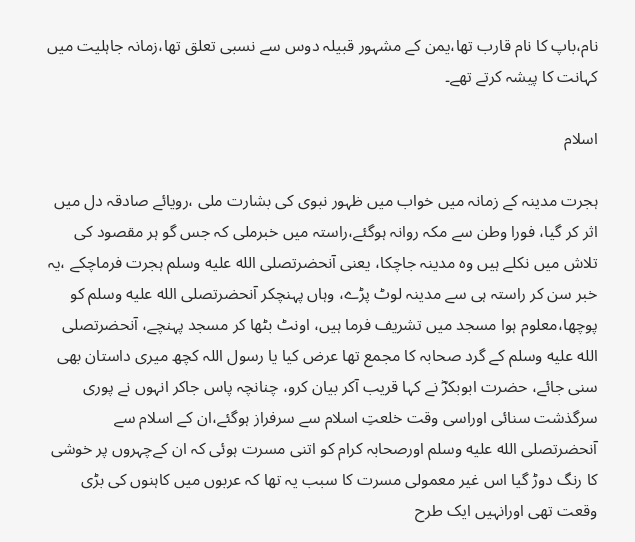نام،باپ کا نام قارب تھا،یمن کے مشہور قبیلہ دوس سے نسبی تعلق تھا،زمانہ جاہلیت میں کہانت کا پیشہ کرتے تھے۔

اسلام

ہجرت مدینہ کے زمانہ میں خواب میں ظہور نبوی کی بشارت ملی ،رویائے صادقہ دل میں اثر کر گیا، فورا وطن سے مکہ روانہ ہوگئے،راستہ میں خبرملی کہ جس گو ہر مقصود کی تلاش میں نکلے ہیں وہ مدینہ جاچکا، یعنی آنحضرتصلى الله عليه وسلم ہجرت فرماچکے ،یہ خبر سن کر راستہ ہی سے مدینہ لوٹ پڑے، وہاں پہنچکر آنحضرتصلى الله عليه وسلم کو پوچھا،معلوم ہوا مسجد میں تشریف فرما ہیں، اونٹ بٹھا کر مسجد پہنچے، آنحضرتصلى الله عليه وسلم کے گرد صحابہ کا مجمع تھا عرض کیا یا رسول اللہ کچھ میری داستان بھی سنی جائے، حضرت ابوبکرؓ نے کہا قریب آکر بیان کرو، چنانچہ پاس جاکر انہوں نے پوری سرگذشت سنائی اوراسی وقت خلعتِ اسلام سے سرفراز ہوگئے،ان کے اسلام سے آنحضرتصلى الله عليه وسلم اورصحابہ کرام کو اتنی مسرت ہوئی کہ ان کےچہروں پر خوشی کا رنگ دوڑ گیا اس غیر معمولی مسرت کا سبب یہ تھا کہ عربوں میں کاہنوں کی بڑی وقعت تھی اورانہیں ایک طرح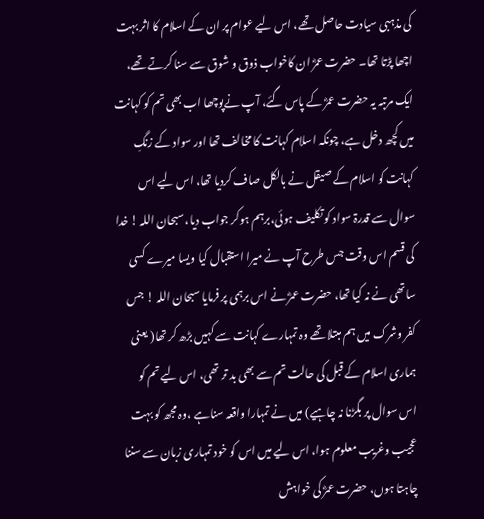کی مذہبی سیادت حاصل تھے، اس لیے عوام پر ان کے اسلام کا اثر بہت اچھا پڑتا تھا۔ حضرت عمرؓ ان کاخواب ذوق و شوق سے سنا کرتے تھے، ایک مرتبہ یہ حضرت عمرؓ کے پاس گئے، آپ نےپوچھا اب بھی تم کو کہانت میں کچھ دخل ہے، چونکہ اسلام کہانت کا مخالف تھا اور سواد کے زنگِ کہانت کو اسلام کے صیقل نے بالکل صاف کردیا تھا، اس لیے اس سوال سے قدرۃ سواد کو تکلیف ہوئی،برہم ہوکر جواب دیا، سبحان اللہ ! خدا کی قسم اس وقت جس طرح آپ نے میرا استقبال کیا ویسا میرے کسی ساتھی نے نہ کیا تھا، حضرت عمرؓ نے اس برہمی پر فرمایا سبحان اللہ ! جس کفر وشرک میں ہم مبتلا تھے وہ تمہارے کہانت سے کہیں بڑھ کر تھا( یعنی ہماری اسلام کے قبل کی حالت تم سے بھی بد تر تھی، اس لیے تم کو اس سوال پر بگڑنا نہ چاہیے) میں نے تمہارا واقعہ سناہے ،وہ مجھ کو بہت عجیب وغریب معلوم ہوا، اس لیے میں اس کو خود تمہاری زبان سے سننا چاہتا ہوں، حضرت عمرؓ کی خواہش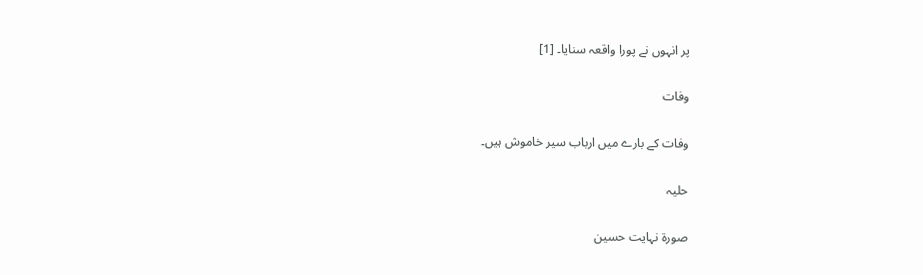پر انہوں نے پورا واقعہ سنایا۔ [1]

وفات

وفات کے بارے میں ارباب سیر خاموش ہیں۔

حلیہ

صورۃ نہایت حسین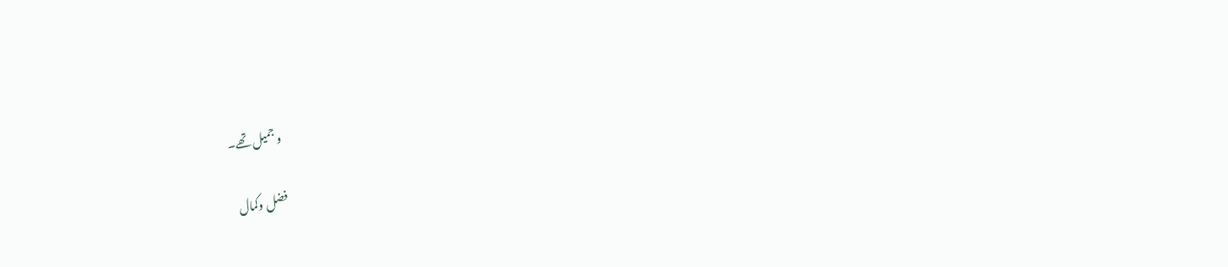و جمیل تھے۔

فضل وکمال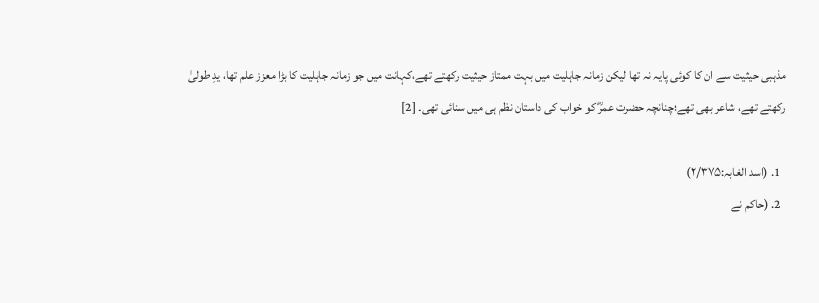مذہبی حیثیت سے ان کا کوئی پایہ نہ تھا لیکن زمانہ جاہلیت میں بہت ممتاز حیثیت رکھتے تھے،کہانت میں جو زمانہ جاہلیت کا بڑا معزز علم تھا، یدِ طولیٰ رکھتے تھے، شاعر بھی تھے؛چنانچہ حضرت عمرؓ کو خواب کی داستان نظم ہی میں سنائی تھی۔ [2]

  1. (اسد الغابہ:۲/۳۷۵)
  2. (حاکم نے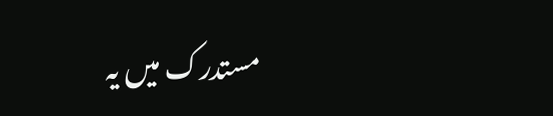مستدرک میں یہ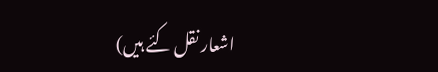اشعار نقل کئے ہیں)